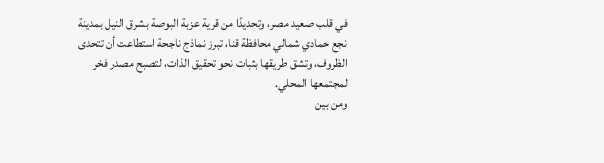في قلب صعيد مصر، وتحديدًا من قرية عزبة البوصة بشرق النيل بمدينة نجع حمادي شمالي محافظة قنا، تبرز نماذج ناجحة استطاعت أن تتحدى الظروف، وتشق طريقها بثبات نحو تحقيق الذات، لتصبح مصدر فخر لمجتمعها المحلي.
ومن بين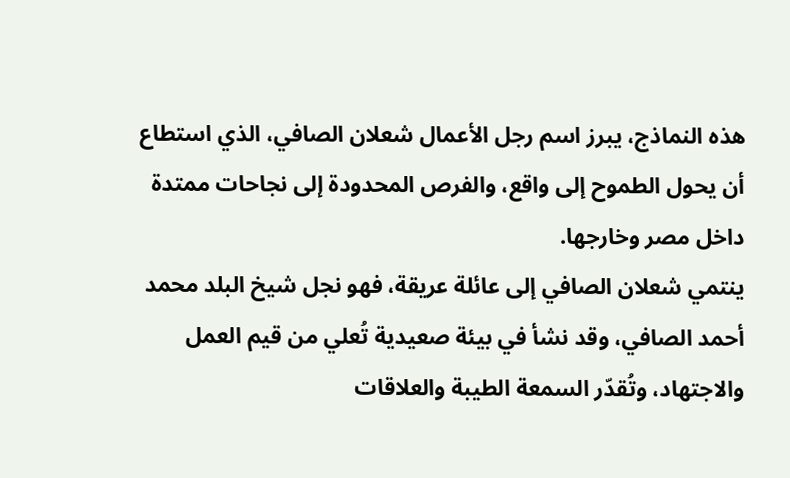هذه النماذج، يبرز اسم رجل الأعمال شعلان الصافي، الذي استطاع أن يحول الطموح إلى واقع، والفرص المحدودة إلى نجاحات ممتدة داخل مصر وخارجها.
ينتمي شعلان الصافي إلى عائلة عريقة، فهو نجل شيخ البلد محمد أحمد الصافي، وقد نشأ في بيئة صعيدية تُعلي من قيم العمل والاجتهاد، وتُقدّر السمعة الطيبة والعلاقات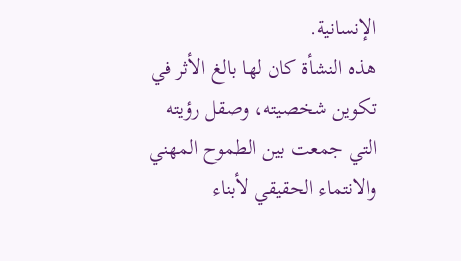الإنسانية.
هذه النشأة كان لها بالغ الأثر في تكوين شخصيته، وصقل رؤيته التي جمعت بين الطموح المهني والانتماء الحقيقي لأبناء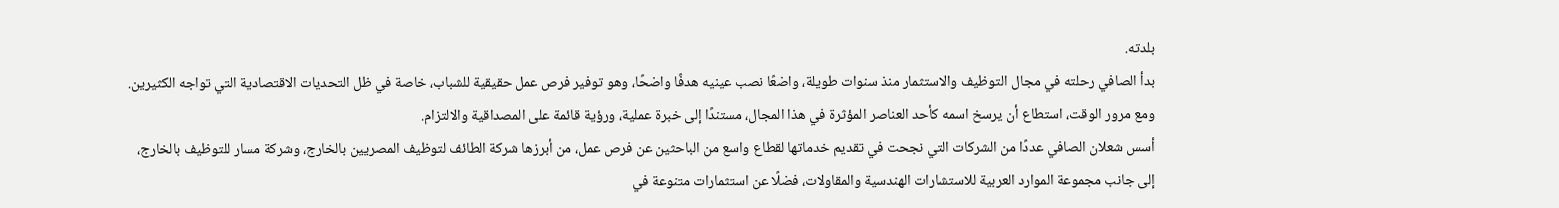بلدته.
بدأ الصافي رحلته في مجال التوظيف والاستثمار منذ سنوات طويلة، واضعًا نصب عينيه هدفًا واضحًا، وهو توفير فرص عمل حقيقية للشباب، خاصة في ظل التحديات الاقتصادية التي تواجه الكثيرين.
ومع مرور الوقت، استطاع أن يرسخ اسمه كأحد العناصر المؤثرة في هذا المجال، مستندًا إلى خبرة عملية، ورؤية قائمة على المصداقية والالتزام.
أسس شعلان الصافي عددًا من الشركات التي نجحت في تقديم خدماتها لقطاع واسع من الباحثين عن فرص عمل، من أبرزها شركة الطائف لتوظيف المصريين بالخارج، وشركة مسار للتوظيف بالخارج، إلى جانب مجموعة الموارد العربية للاستشارات الهندسية والمقاولات، فضلًا عن استثمارات متنوعة في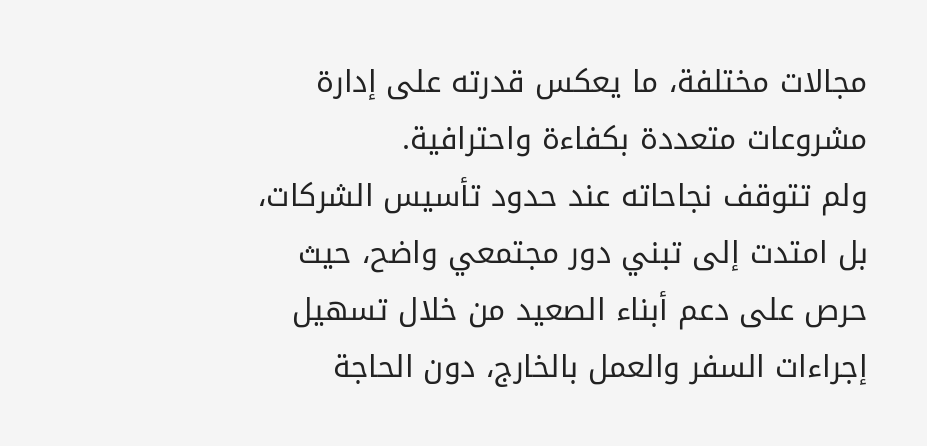مجالات مختلفة، ما يعكس قدرته على إدارة مشروعات متعددة بكفاءة واحترافية.
ولم تتوقف نجاحاته عند حدود تأسيس الشركات، بل امتدت إلى تبني دور مجتمعي واضح، حيث حرص على دعم أبناء الصعيد من خلال تسهيل إجراءات السفر والعمل بالخارج، دون الحاجة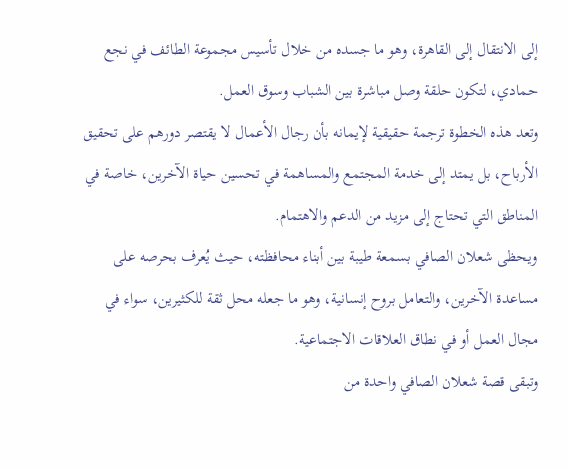إلى الانتقال إلى القاهرة، وهو ما جسده من خلال تأسيس مجموعة الطائف في نجع حمادي، لتكون حلقة وصل مباشرة بين الشباب وسوق العمل.
وتعد هذه الخطوة ترجمة حقيقية لإيمانه بأن رجال الأعمال لا يقتصر دورهم على تحقيق الأرباح، بل يمتد إلى خدمة المجتمع والمساهمة في تحسين حياة الآخرين، خاصة في المناطق التي تحتاج إلى مزيد من الدعم والاهتمام.
ويحظى شعلان الصافي بسمعة طيبة بين أبناء محافظته، حيث يُعرف بحرصه على مساعدة الآخرين، والتعامل بروح إنسانية، وهو ما جعله محل ثقة للكثيرين، سواء في مجال العمل أو في نطاق العلاقات الاجتماعية.
وتبقى قصة شعلان الصافي واحدة من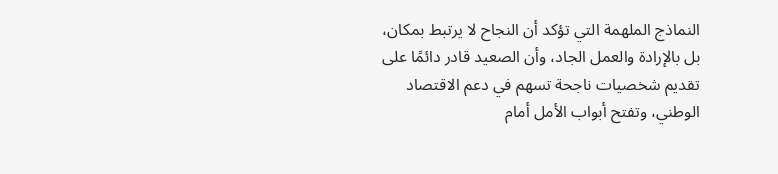النماذج الملهمة التي تؤكد أن النجاح لا يرتبط بمكان، بل بالإرادة والعمل الجاد، وأن الصعيد قادر دائمًا على تقديم شخصيات ناجحة تسهم في دعم الاقتصاد الوطني، وتفتح أبواب الأمل أمام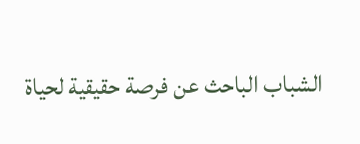الشباب الباحث عن فرصة حقيقية لحياة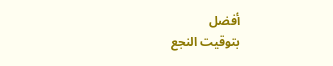أفضل
بتوقيت النجع